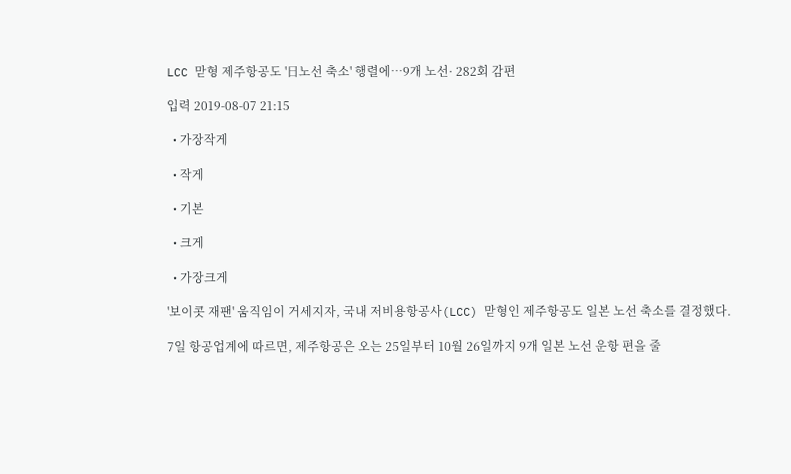LCC 맏형 제주항공도 '日노선 축소' 행렬에…9개 노선· 282회 감편

입력 2019-08-07 21:15

  • 가장작게

  • 작게

  • 기본

  • 크게

  • 가장크게

'보이콧 재팬' 움직임이 거세지자, 국내 저비용항공사(LCC) 맏형인 제주항공도 일본 노선 축소를 결정했다.

7일 항공업계에 따르면, 제주항공은 오는 25일부터 10월 26일까지 9개 일본 노선 운항 편을 줄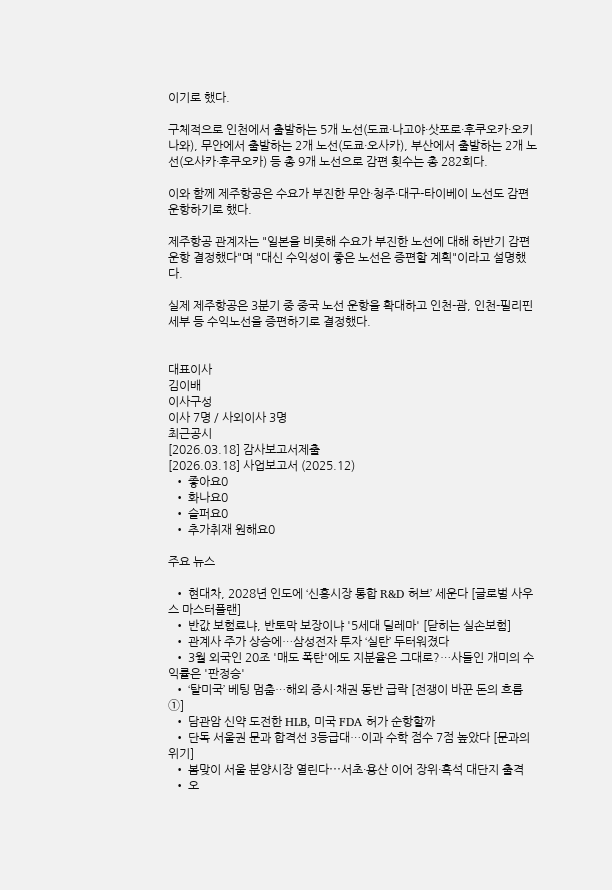이기로 했다.

구체적으로 인천에서 출발하는 5개 노선(도쿄·나고야·삿포로·후쿠오카·오키나와), 무안에서 출발하는 2개 노선(도쿄·오사카), 부산에서 출발하는 2개 노선(오사카·후쿠오카) 등 총 9개 노선으로 감편 횟수는 총 282회다.

이와 함께 제주항공은 수요가 부진한 무안·청주·대구-타이베이 노선도 감편 운항하기로 했다.

제주항공 관계자는 "일본을 비롯해 수요가 부진한 노선에 대해 하반기 감편 운항 결정했다"며 "대신 수익성이 좋은 노선은 증편할 계획"이라고 설명했다.

실제 제주항공은 3분기 중 중국 노선 운항을 확대하고 인천-괌, 인천-필리핀 세부 등 수익노선을 증편하기로 결정했다.


대표이사
김이배
이사구성
이사 7명 / 사외이사 3명
최근공시
[2026.03.18] 감사보고서제출
[2026.03.18] 사업보고서 (2025.12)
  • 좋아요0
  • 화나요0
  • 슬퍼요0
  • 추가취재 원해요0

주요 뉴스

  • 현대차, 2028년 인도에 ‘신흥시장 통합 R&D 허브’ 세운다 [글로벌 사우스 마스터플랜]
  • 반값 보험료냐, 반토막 보장이냐 '5세대 딜레마' [닫히는 실손보험]
  • 관계사 주가 상승에…삼성전자 투자 ‘실탄’ 두터워졌다
  • 3월 외국인 20조 '매도 폭탄'에도 지분율은 그대로?…사들인 개미의 수익률은 '판정승'
  • ‘탈미국’ 베팅 멈춤…해외 증시·채권 동반 급락 [전쟁이 바꾼 돈의 흐름 ①]
  • 담관암 신약 도전한 HLB, 미국 FDA 허가 순항할까
  • 단독 서울권 문과 합격선 3등급대…이과 수학 점수 7점 높았다 [문과의 위기]
  • 봄맞이 서울 분양시장 열린다⋯서초·용산 이어 장위·흑석 대단지 출격
  • 오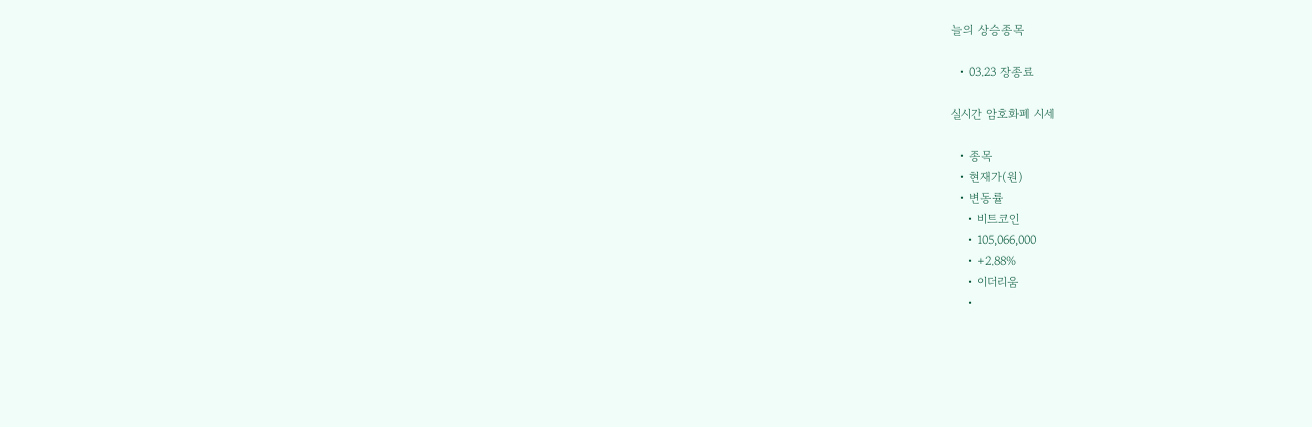늘의 상승종목

  • 03.23 장종료

실시간 암호화폐 시세

  • 종목
  • 현재가(원)
  • 변동률
    • 비트코인
    • 105,066,000
    • +2.88%
    • 이더리움
    •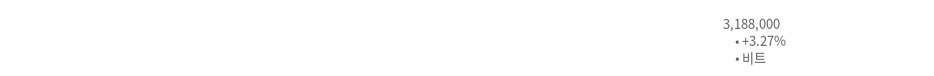3,188,000
    • +3.27%
    • 비트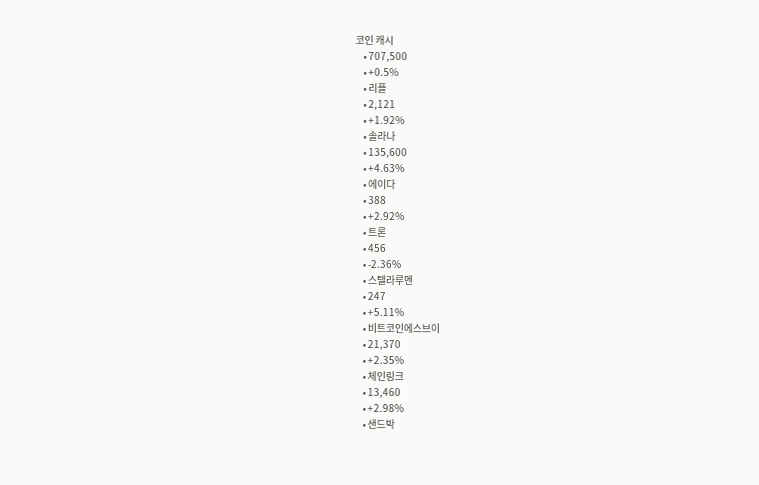코인 캐시
    • 707,500
    • +0.5%
    • 리플
    • 2,121
    • +1.92%
    • 솔라나
    • 135,600
    • +4.63%
    • 에이다
    • 388
    • +2.92%
    • 트론
    • 456
    • -2.36%
    • 스텔라루멘
    • 247
    • +5.11%
    • 비트코인에스브이
    • 21,370
    • +2.35%
    • 체인링크
    • 13,460
    • +2.98%
    • 샌드박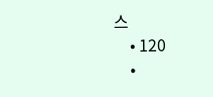스
    • 120
    •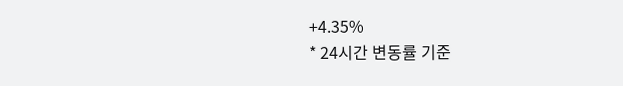+4.35%
* 24시간 변동률 기준